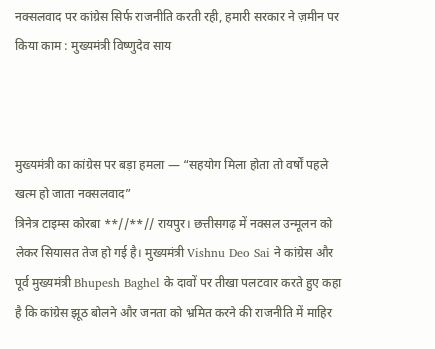नक्सलवाद पर कांग्रेस सिर्फ राजनीति करती रही, हमारी सरकार ने ज़मीन पर किया काम : मुख्यमंत्री विष्णुदेव साय



मुख्यमंत्री का कांग्रेस पर बड़ा हमला — “सहयोग मिला होता तो वर्षों पहले खत्म हो जाता नक्सलवाद”
त्रिनेत्र टाइम्स कोरबा **//**// रायपुर। छत्तीसगढ़ में नक्सल उन्मूलन को लेकर सियासत तेज हो गई है। मुख्यमंत्री Vishnu Deo Sai ने कांग्रेस और पूर्व मुख्यमंत्री Bhupesh Baghel के दावों पर तीखा पलटवार करते हुए कहा है कि कांग्रेस झूठ बोलने और जनता को भ्रमित करने की राजनीति में माहिर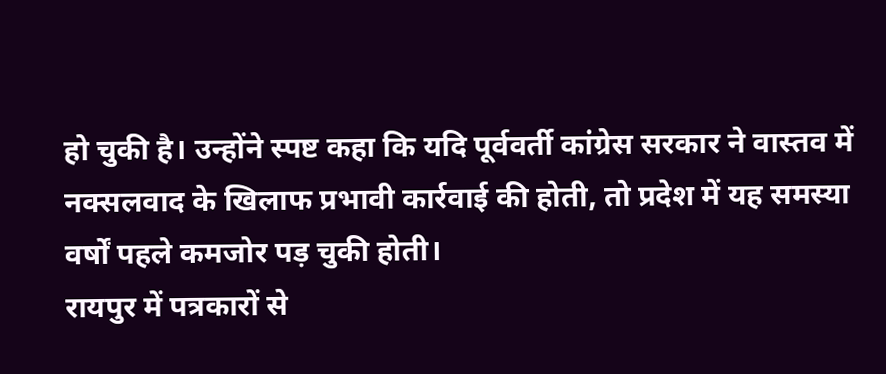हो चुकी है। उन्होंने स्पष्ट कहा कि यदि पूर्ववर्ती कांग्रेस सरकार ने वास्तव में नक्सलवाद के खिलाफ प्रभावी कार्रवाई की होती, तो प्रदेश में यह समस्या वर्षों पहले कमजोर पड़ चुकी होती।
रायपुर में पत्रकारों से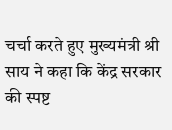चर्चा करते हुए मुख्यमंत्री श्री साय ने कहा कि केंद्र सरकार की स्पष्ट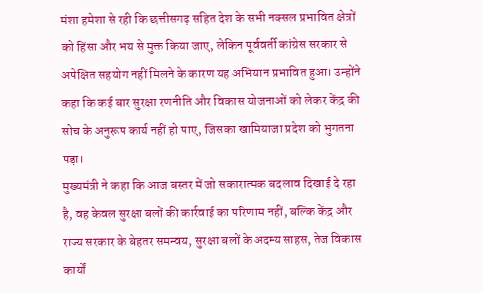मंशा हमेशा से रही कि छत्तीसगढ़ सहित देश के सभी नक्सल प्रभावित क्षेत्रों को हिंसा और भय से मुक्त किया जाए, लेकिन पूर्ववर्ती कांग्रेस सरकार से अपेक्षित सहयोग नहीं मिलने के कारण यह अभियान प्रभावित हुआ। उन्होंने कहा कि कई बार सुरक्षा रणनीति और विकास योजनाओं को लेकर केंद्र की सोच के अनुरूप कार्य नहीं हो पाए, जिसका खामियाजा प्रदेश को भुगतना पड़ा।
मुख्यमंत्री ने कहा कि आज बस्तर में जो सकारात्मक बदलाव दिखाई दे रहा है, वह केवल सुरक्षा बलों की कार्रवाई का परिणाम नहीं, बल्कि केंद्र और राज्य सरकार के बेहतर समन्वय, सुरक्षा बलों के अदम्य साहस, तेज विकास कार्यों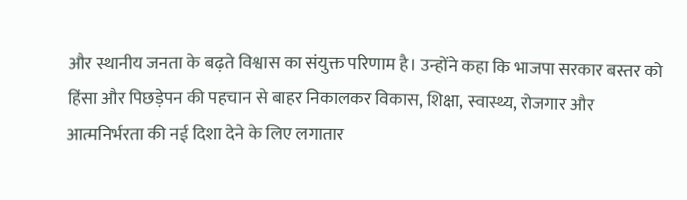और स्थानीय जनता के बढ़ते विश्वास का संयुक्त परिणाम है। उन्होंने कहा कि भाजपा सरकार बस्तर को हिंसा और पिछड़ेपन की पहचान से बाहर निकालकर विकास, शिक्षा, स्वास्थ्य, रोजगार और आत्मनिर्भरता की नई दिशा देने के लिए लगातार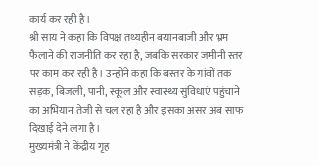कार्य कर रही है।
श्री साय ने कहा कि विपक्ष तथ्यहीन बयानबाजी और भ्रम फैलाने की राजनीति कर रहा है, जबकि सरकार जमीनी स्तर पर काम कर रही है। उन्होंने कहा कि बस्तर के गांवों तक सड़क, बिजली, पानी, स्कूल और स्वास्थ्य सुविधाएं पहुंचाने का अभियान तेजी से चल रहा है और इसका असर अब साफ दिखाई देने लगा है।
मुख्यमंत्री ने केंद्रीय गृह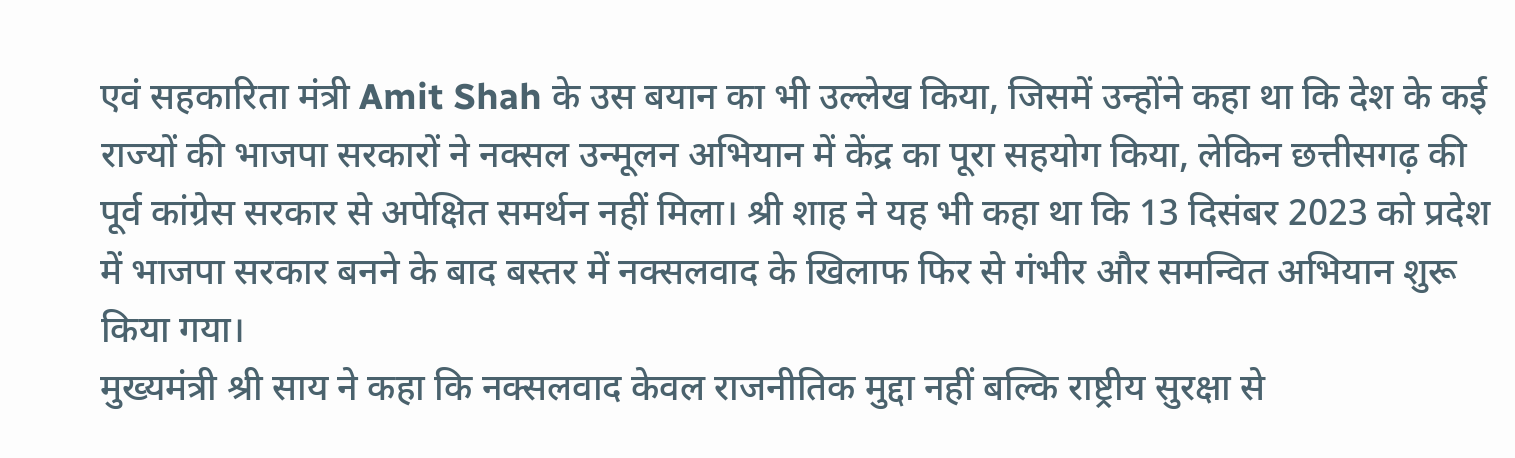एवं सहकारिता मंत्री Amit Shah के उस बयान का भी उल्लेख किया, जिसमें उन्होंने कहा था कि देश के कई राज्यों की भाजपा सरकारों ने नक्सल उन्मूलन अभियान में केंद्र का पूरा सहयोग किया, लेकिन छत्तीसगढ़ की पूर्व कांग्रेस सरकार से अपेक्षित समर्थन नहीं मिला। श्री शाह ने यह भी कहा था कि 13 दिसंबर 2023 को प्रदेश में भाजपा सरकार बनने के बाद बस्तर में नक्सलवाद के खिलाफ फिर से गंभीर और समन्वित अभियान शुरू किया गया।
मुख्यमंत्री श्री साय ने कहा कि नक्सलवाद केवल राजनीतिक मुद्दा नहीं बल्कि राष्ट्रीय सुरक्षा से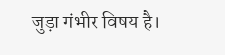जुड़ा गंभीर विषय है।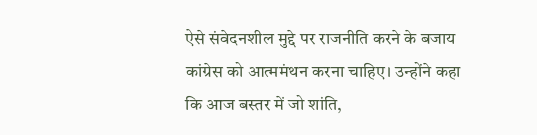ऐसे संवेदनशील मुद्दे पर राजनीति करने के बजाय कांग्रेस को आत्ममंथन करना चाहिए। उन्होंने कहा कि आज बस्तर में जो शांति,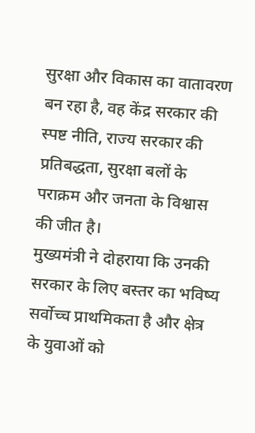सुरक्षा और विकास का वातावरण बन रहा है, वह केंद्र सरकार की स्पष्ट नीति, राज्य सरकार की प्रतिबद्धता, सुरक्षा बलों के पराक्रम और जनता के विश्वास की जीत है।
मुख्यमंत्री ने दोहराया कि उनकी सरकार के लिए बस्तर का भविष्य सर्वोच्च प्राथमिकता है और क्षेत्र के युवाओं को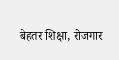बेहतर शिक्षा, रोजगार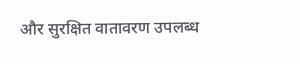और सुरक्षित वातावरण उपलब्ध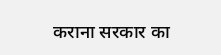कराना सरकार का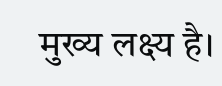मुख्य लक्ष्य है।